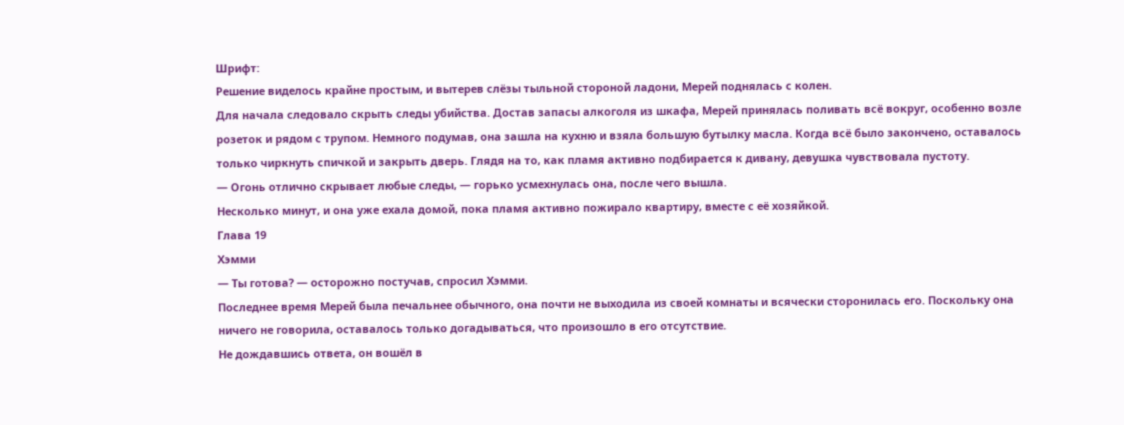Шрифт:
Решение виделось крайне простым, и вытерев слёзы тыльной стороной ладони, Мерей поднялась с колен.
Для начала следовало скрыть следы убийства. Достав запасы алкоголя из шкафа, Мерей принялась поливать всё вокруг, особенно возле розеток и рядом с трупом. Немного подумав, она зашла на кухню и взяла большую бутылку масла. Когда всё было закончено, оставалось только чиркнуть спичкой и закрыть дверь. Глядя на то, как пламя активно подбирается к дивану, девушка чувствовала пустоту.
— Огонь отлично скрывает любые следы, — горько усмехнулась она, после чего вышла.
Несколько минут, и она уже ехала домой, пока пламя активно пожирало квартиру, вместе с её хозяйкой.
Глава 19
Хэмми
— Ты готова? — осторожно постучав, спросил Хэмми.
Последнее время Мерей была печальнее обычного, она почти не выходила из своей комнаты и всячески сторонилась его. Поскольку она ничего не говорила, оставалось только догадываться, что произошло в его отсутствие.
Не дождавшись ответа, он вошёл в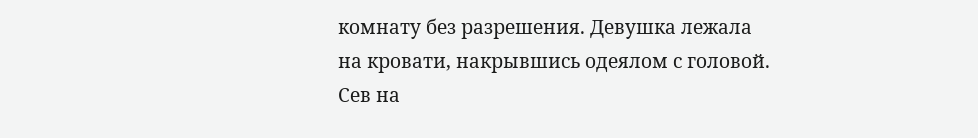комнату без разрешения. Девушка лежала на кровати, накрывшись одеялом с головой. Сев на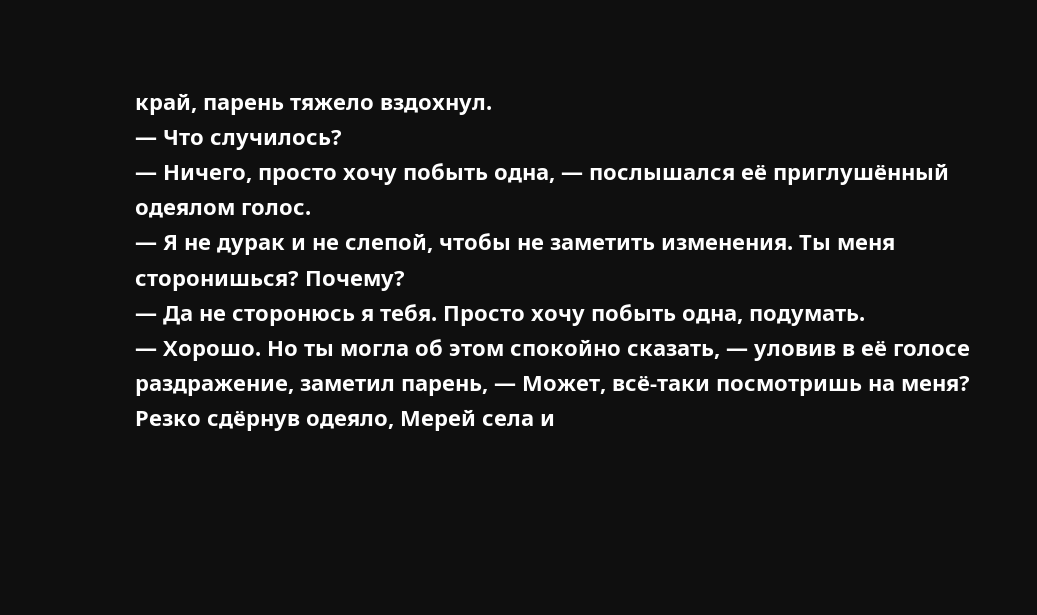край, парень тяжело вздохнул.
— Что случилось?
— Ничего, просто хочу побыть одна, — послышался её приглушённый одеялом голос.
— Я не дурак и не слепой, чтобы не заметить изменения. Ты меня сторонишься? Почему?
— Да не сторонюсь я тебя. Просто хочу побыть одна, подумать.
— Хорошо. Но ты могла об этом спокойно сказать, — уловив в её голосе раздражение, заметил парень, — Может, всё-таки посмотришь на меня?
Резко сдёрнув одеяло, Мерей села и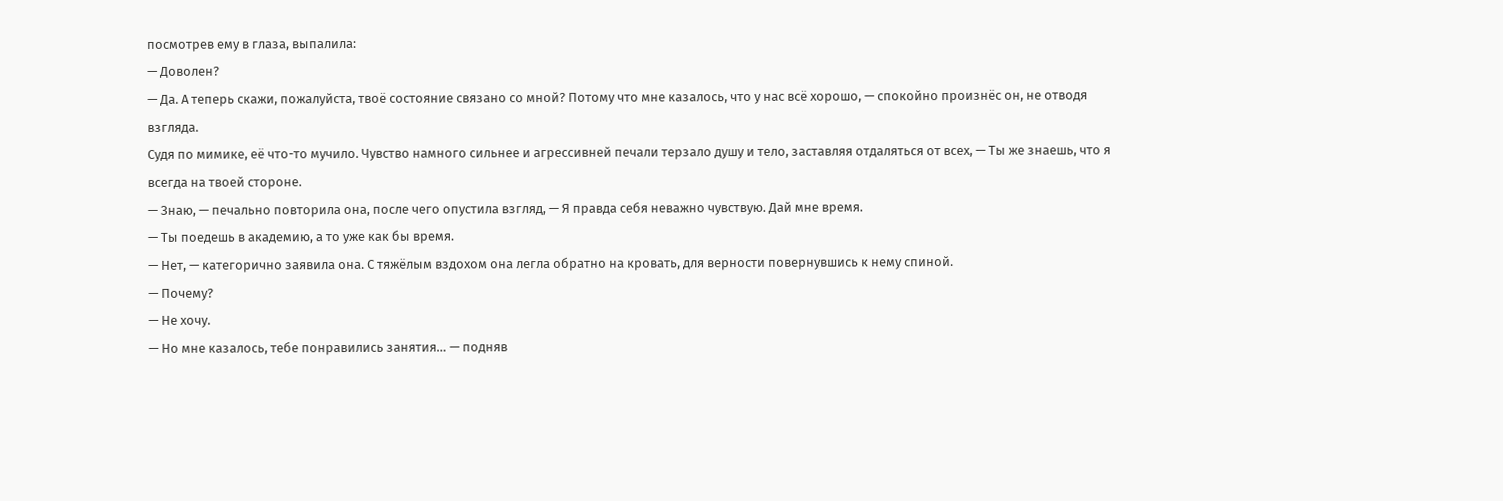посмотрев ему в глаза, выпалила:
— Доволен?
— Да. А теперь скажи, пожалуйста, твоё состояние связано со мной? Потому что мне казалось, что у нас всё хорошо, — спокойно произнёс он, не отводя взгляда.
Судя по мимике, её что-то мучило. Чувство намного сильнее и агрессивней печали терзало душу и тело, заставляя отдаляться от всех, — Ты же знаешь, что я всегда на твоей стороне.
— Знаю, — печально повторила она, после чего опустила взгляд, — Я правда себя неважно чувствую. Дай мне время.
— Ты поедешь в академию, а то уже как бы время.
— Нет, — категорично заявила она. С тяжёлым вздохом она легла обратно на кровать, для верности повернувшись к нему спиной.
— Почему?
— Не хочу.
— Но мне казалось, тебе понравились занятия… — подняв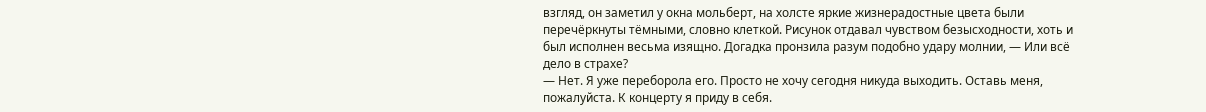взгляд, он заметил у окна мольберт, на холсте яркие жизнерадостные цвета были перечёркнуты тёмными, словно клеткой. Рисунок отдавал чувством безысходности, хоть и был исполнен весьма изящно. Догадка пронзила разум подобно удару молнии, — Или всё дело в страхе?
— Нет. Я уже переборола его. Просто не хочу сегодня никуда выходить. Оставь меня, пожалуйста. К концерту я приду в себя.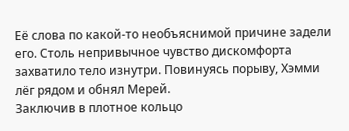Её слова по какой-то необъяснимой причине задели его. Столь непривычное чувство дискомфорта захватило тело изнутри. Повинуясь порыву, Хэмми лёг рядом и обнял Мерей.
Заключив в плотное кольцо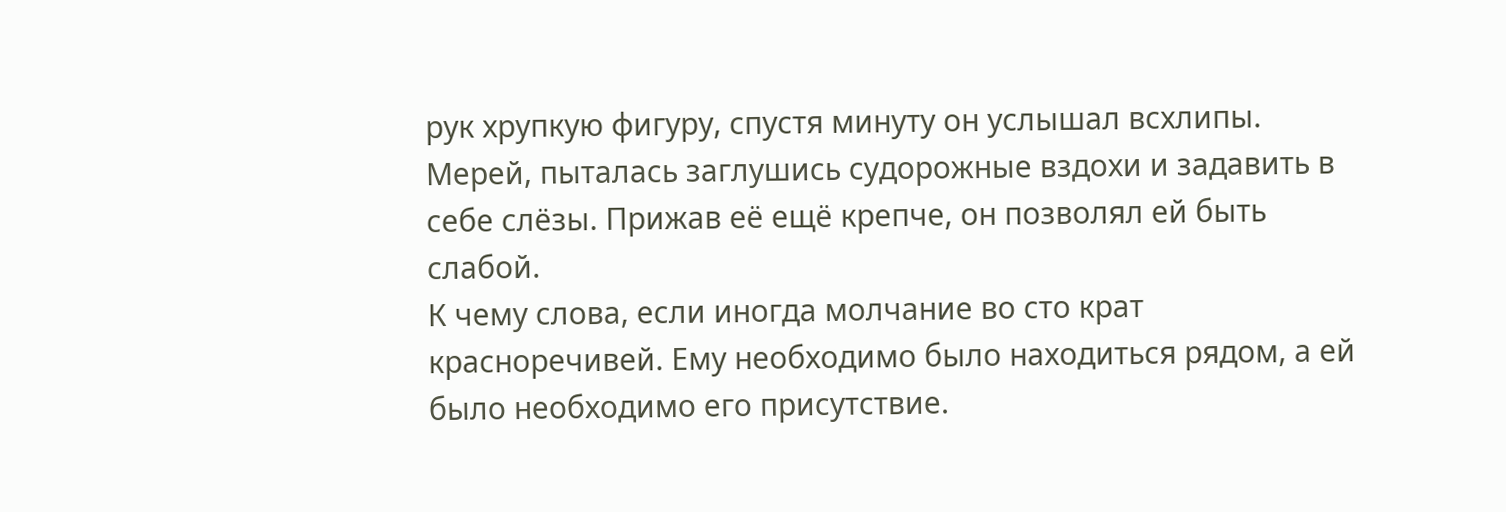рук хрупкую фигуру, спустя минуту он услышал всхлипы. Мерей, пыталась заглушись судорожные вздохи и задавить в себе слёзы. Прижав её ещё крепче, он позволял ей быть слабой.
К чему слова, если иногда молчание во сто крат красноречивей. Ему необходимо было находиться рядом, а ей было необходимо его присутствие.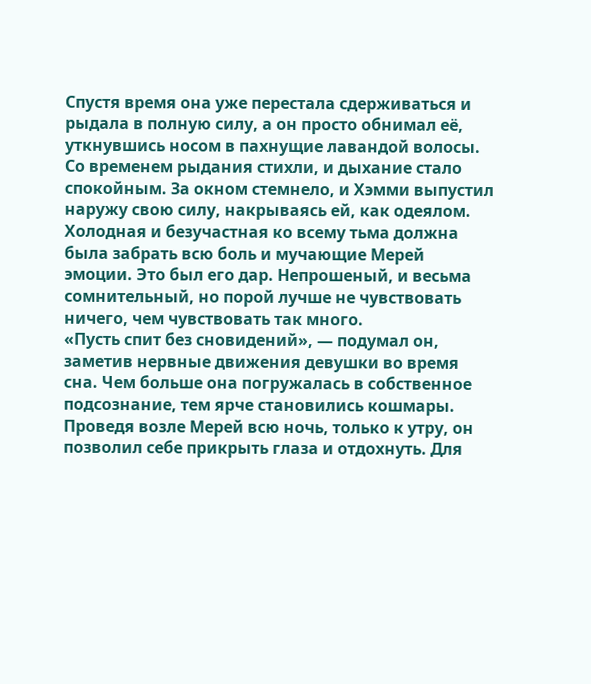Спустя время она уже перестала сдерживаться и рыдала в полную силу, а он просто обнимал её, уткнувшись носом в пахнущие лавандой волосы.
Со временем рыдания стихли, и дыхание стало спокойным. За окном стемнело, и Хэмми выпустил наружу свою силу, накрываясь ей, как одеялом. Холодная и безучастная ко всему тьма должна была забрать всю боль и мучающие Мерей эмоции. Это был его дар. Непрошеный, и весьма сомнительный, но порой лучше не чувствовать ничего, чем чувствовать так много.
«Пусть спит без сновидений», — подумал он, заметив нервные движения девушки во время сна. Чем больше она погружалась в собственное подсознание, тем ярче становились кошмары.
Проведя возле Мерей всю ночь, только к утру, он позволил себе прикрыть глаза и отдохнуть. Для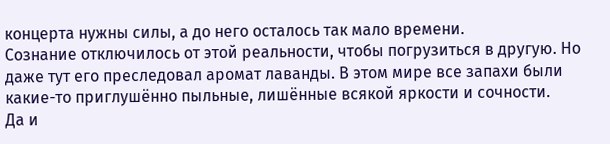концерта нужны силы, а до него осталось так мало времени.
Сознание отключилось от этой реальности, чтобы погрузиться в другую. Но даже тут его преследовал аромат лаванды. В этом мире все запахи были какие-то приглушённо пыльные, лишённые всякой яркости и сочности.
Да и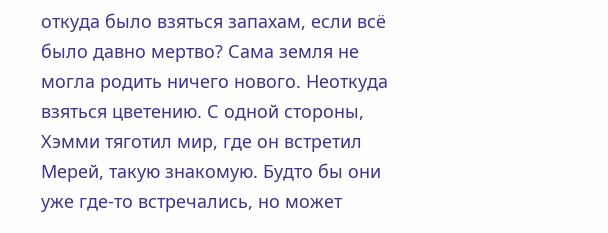откуда было взяться запахам, если всё было давно мертво? Сама земля не могла родить ничего нового. Неоткуда взяться цветению. С одной стороны, Хэмми тяготил мир, где он встретил Мерей, такую знакомую. Будто бы они уже где-то встречались, но может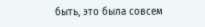быть, это была совсем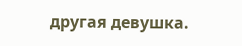другая девушка.